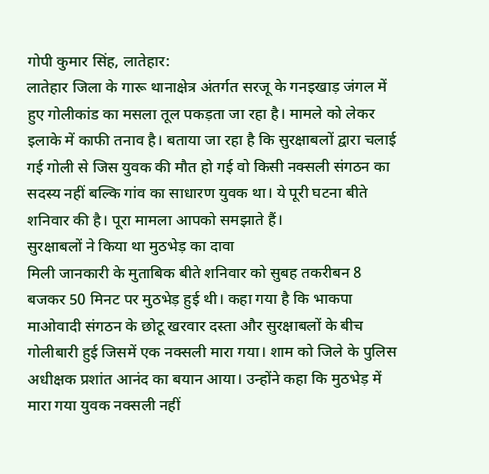गोपी कुमार सिंह, लातेहार:
लातेहार जिला के गारू थानाक्षेत्र अंतर्गत सरजू के गनइखाड़ जंगल में हुए गोलीकांड का मसला तूल पकड़ता जा रहा है। मामले को लेकर इलाके में काफी तनाव है। बताया जा रहा है कि सुरक्षाबलों द्वारा चलाई गई गोली से जिस युवक की मौत हो गई वो किसी नक्सली संगठन का सदस्य नहीं बल्कि गांव का साधारण युवक था। ये पूरी घटना बीते शनिवार की है। पूरा मामला आपको समझाते हैं।
सुरक्षाबलों ने किया था मुठभेड़ का दावा
मिली जानकारी के मुताबिक बीते शनिवार को सुबह तकरीबन 8 बजकर 50 मिनट पर मुठभेड़ हुई थी। कहा गया है कि भाकपा माओवादी संगठन के छोटू खरवार दस्ता और सुरक्षाबलों के बीच गोलीबारी हुई जिसमें एक नक्सली मारा गया। शाम को जिले के पुलिस अधीक्षक प्रशांत आनंद का बयान आया। उन्होंने कहा कि मुठभेड़ में मारा गया युवक नक्सली नहीं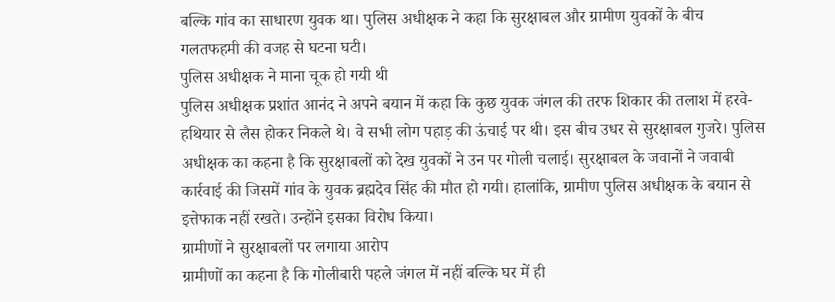बल्कि गांव का साधारण युवक था। पुलिस अधीक्षक ने कहा कि सुरक्षाबल और ग्रामीण युवकों के बीच गलतफहमी की वजह से घटना घटी।
पुलिस अधीक्षक ने माना चूक हो गयी थी
पुलिस अधीक्षक प्रशांत आनंद ने अपने बयान में कहा कि कुछ युवक जंगल की तरफ शिकार की तलाश में हरवे-हथियार से लैस होकर निकले थे। वे सभी लोग पहाड़ की ऊंचाई पर थी। इस बीच उधर से सुरक्षाबल गुजरे। पुलिस अधीक्षक का कहना है कि सुरक्षाबलों को देख युवकों ने उन पर गोली चलाई। सुरक्षाबल के जवानों ने जवाबी कार्रवाई की जिसमें गांव के युवक ब्रह्मदेव सिंह की मौत हो गयी। हालांकि, ग्रामीण पुलिस अधीक्षक के बयान से इत्तेफाक नहीं रखते। उन्होंने इसका विरोध किया।
ग्रामीणों ने सुरक्षाबलों पर लगाया आरोप
ग्रामीणों का कहना है कि गोलीबारी पहले जंगल में नहीं बल्कि घर में ही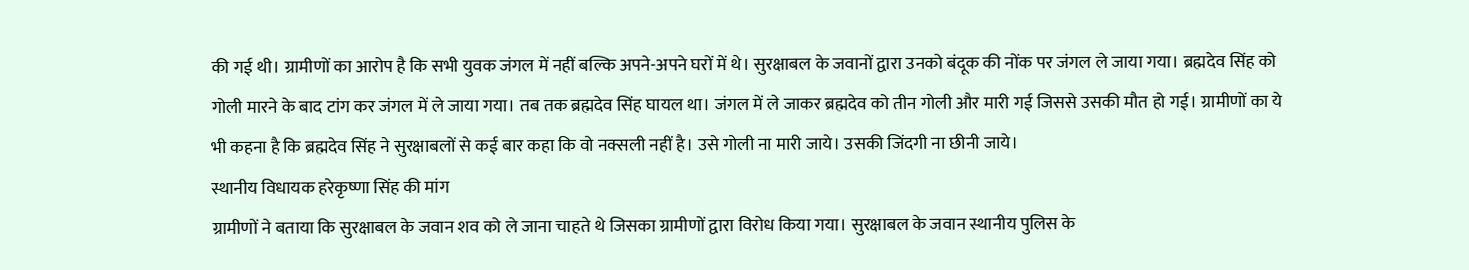की गई थी। ग्रामीणों का आरोप है कि सभी युवक जंगल में नहीं बल्कि अपने-अपने घरों में थे। सुरक्षाबल के जवानों द्वारा उनको बंदूक की नोंक पर जंगल ले जाया गया। ब्रह्मदेव सिंह को गोली मारने के बाद टांग कर जंगल में ले जाया गया। तब तक ब्रह्मदेव सिंह घायल था। जंगल में ले जाकर ब्रह्मदेव को तीन गोली और मारी गई जिससे उसकी मौत हो गई। ग्रामीणों का ये भी कहना है कि ब्रह्मदेव सिंह ने सुरक्षाबलों से कई बार कहा कि वो नक्सली नहीं है। उसे गोली ना मारी जाये। उसकी जिंदगी ना छीनी जाये।
स्थानीय विधायक हरेकृष्णा सिंह की मांग
ग्रामीणों ने बताया कि सुरक्षाबल के जवान शव को ले जाना चाहते थे जिसका ग्रामीणों द्वारा विरोध किया गया। सुरक्षाबल के जवान स्थानीय पुलिस के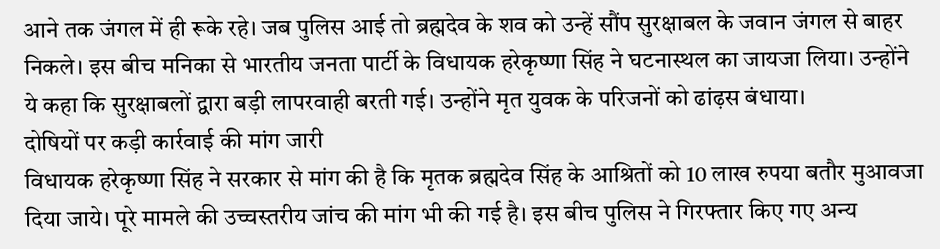आने तक जंगल में ही रूके रहे। जब पुलिस आई तो ब्रह्मदेव के शव को उन्हें सौंप सुरक्षाबल के जवान जंगल से बाहर निकले। इस बीच मनिका से भारतीय जनता पार्टी के विधायक हरेकृष्णा सिंह ने घटनास्थल का जायजा लिया। उन्होंने ये कहा कि सुरक्षाबलों द्वारा बड़ी लापरवाही बरती गई। उन्होंने मृत युवक के परिजनों को ढांढ़स बंधाया।
दोषियों पर कड़ी कार्रवाई की मांग जारी
विधायक हरेकृष्णा सिंह ने सरकार से मांग की है कि मृतक ब्रह्मदेव सिंह के आश्रितों को 10 लाख रुपया बतौर मुआवजा दिया जाये। पूरे मामले की उच्चस्तरीय जांच की मांग भी की गई है। इस बीच पुलिस ने गिरफ्तार किए गए अन्य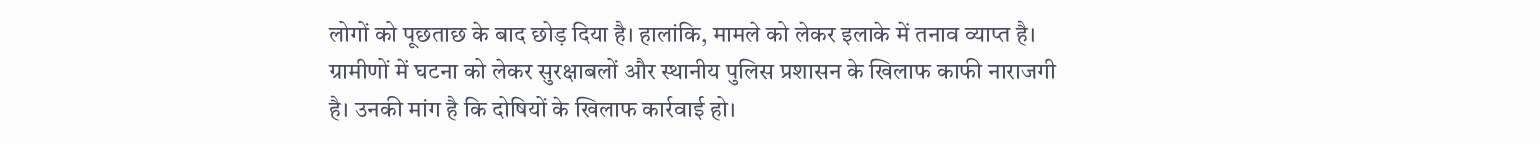लोगों को पूछताछ के बाद छोड़ दिया है। हालांकि, मामले को लेकर इलाके में तनाव व्याप्त है। ग्रामीणों में घटना को लेकर सुरक्षाबलों और स्थानीय पुलिस प्रशासन के खिलाफ काफी नाराजगी है। उनकी मांग है कि दोषियों के खिलाफ कार्रवाई हो।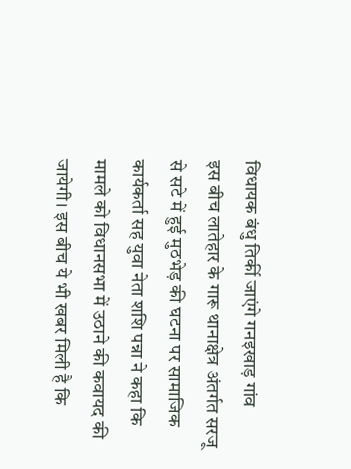विधायक बंधु तिर्की जाएंगे गनइखाड़ गांव
इस बीच लातेहार के गारू थानाक्षेत्र अंतर्गत सरजू से सटे में हुई मुठभेड़ की घटना पर सामाजिक कार्यकर्ता सह युवा नेता शशि पन्ना ने कहा कि मामले को विधानसभा में उठाने की कवायद की जायेगी। इस बीच ये भी खबर मिली है कि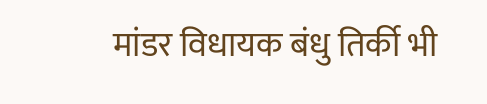मांडर विधायक बंधु तिर्की भी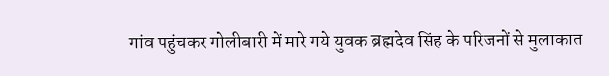गांव पहुंचकर गोलीबारी में मारे गये युवक ब्रह्मदेव सिंह के परिजनों से मुलाकात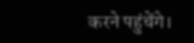करने पहुंचेंगे।